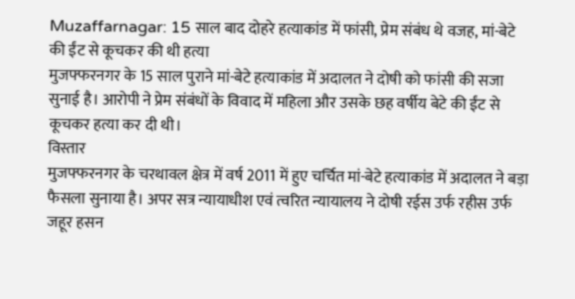Muzaffarnagar: 15 साल बाद दोहरे हत्याकांड में फांसी, प्रेम संबंध थे वजह, मां-बेटे की ईंट से कूचकर की थी हत्या
मुजफ्फरनगर के 15 साल पुराने मां-बेटे हत्याकांड में अदालत ने दोषी को फांसी की सजा सुनाई है। आरोपी ने प्रेम संबंधों के विवाद में महिला और उसके छह वर्षीय बेटे की ईंट से कूचकर हत्या कर दी थी।
विस्तार
मुजफ्फरनगर के चरथावल क्षेत्र में वर्ष 2011 में हुए चर्चित मां-बेटे हत्याकांड में अदालत ने बड़ा फैसला सुनाया है। अपर सत्र न्यायाधीश एवं त्वरित न्यायालय ने दोषी रईस उर्फ रहीस उर्फ जहूर हसन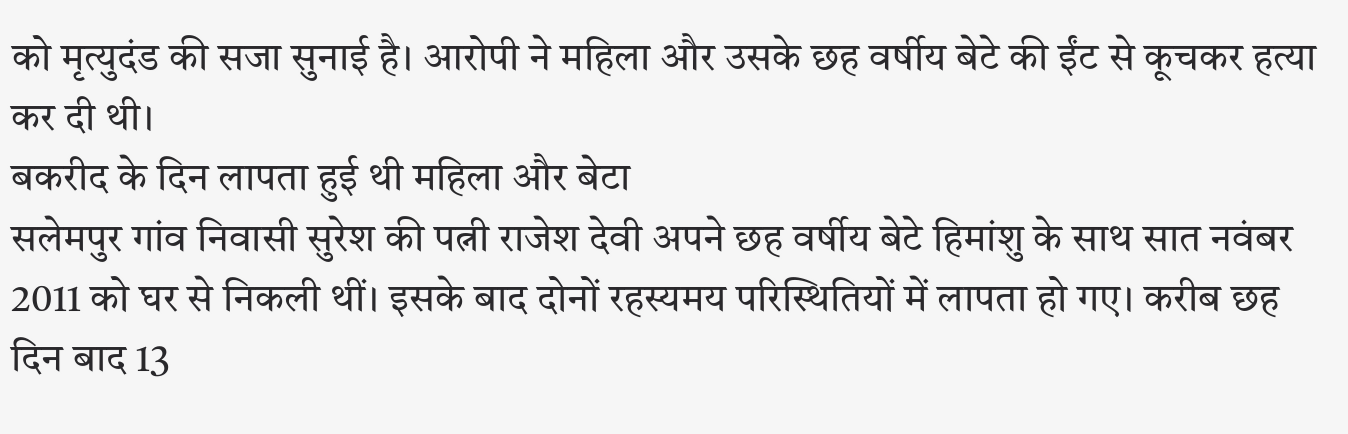को मृत्युदंड की सजा सुनाई है। आरोपी ने महिला और उसके छह वर्षीय बेटे की ईंट से कूचकर हत्या कर दी थी।
बकरीद के दिन लापता हुई थी महिला और बेटा
सलेमपुर गांव निवासी सुरेश की पत्नी राजेश देवी अपने छह वर्षीय बेटे हिमांशु के साथ सात नवंबर 2011 को घर से निकली थीं। इसके बाद दोनों रहस्यमय परिस्थितियों में लापता हो गए। करीब छह दिन बाद 13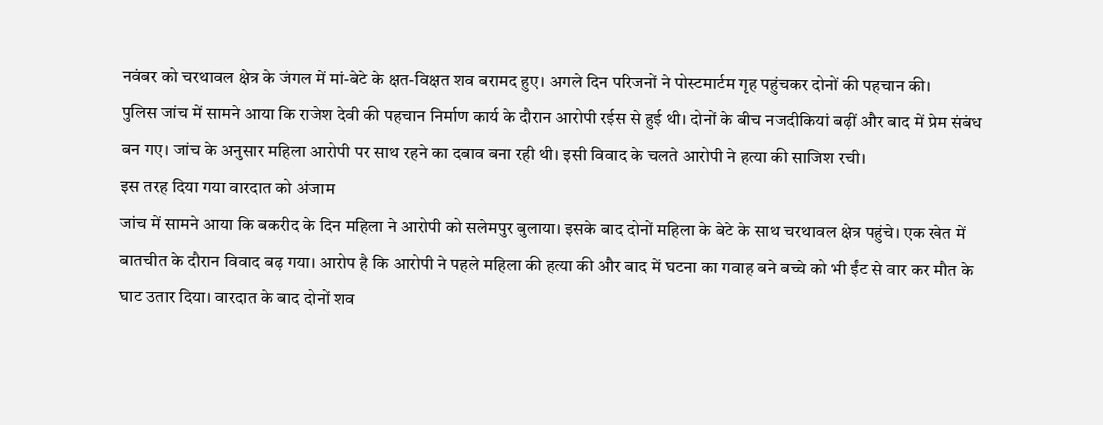नवंबर को चरथावल क्षेत्र के जंगल में मां-बेटे के क्षत-विक्षत शव बरामद हुए। अगले दिन परिजनों ने पोस्टमार्टम गृह पहुंचकर दोनों की पहचान की।
पुलिस जांच में सामने आया कि राजेश देवी की पहचान निर्माण कार्य के दौरान आरोपी रईस से हुई थी। दोनों के बीच नजदीकियां बढ़ीं और बाद में प्रेम संबंध बन गए। जांच के अनुसार महिला आरोपी पर साथ रहने का दबाव बना रही थी। इसी विवाद के चलते आरोपी ने हत्या की साजिश रची।
इस तरह दिया गया वारदात को अंजाम
जांच में सामने आया कि बकरीद के दिन महिला ने आरोपी को सलेमपुर बुलाया। इसके बाद दोनों महिला के बेटे के साथ चरथावल क्षेत्र पहुंचे। एक खेत में बातचीत के दौरान विवाद बढ़ गया। आरोप है कि आरोपी ने पहले महिला की हत्या की और बाद में घटना का गवाह बने बच्चे को भी ईंट से वार कर मौत के घाट उतार दिया। वारदात के बाद दोनों शव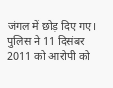जंगल में छोड़ दिए गए।
पुलिस ने 11 दिसंबर 2011 को आरोपी को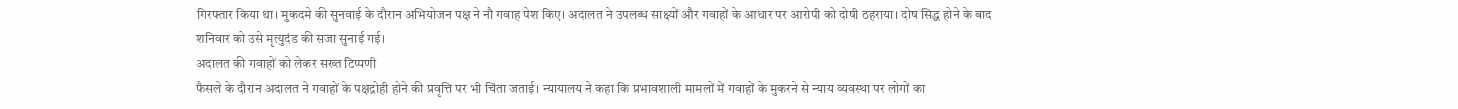गिरफ्तार किया था। मुकदमे की सुनवाई के दौरान अभियोजन पक्ष ने नौ गवाह पेश किए। अदालत ने उपलब्ध साक्ष्यों और गवाहों के आधार पर आरोपी को दोषी ठहराया। दोष सिद्ध होने के बाद शनिवार को उसे मृत्युदंड की सजा सुनाई गई।
अदालत की गवाहों को लेकर सख्त टिप्पणी
फैसले के दौरान अदालत ने गवाहों के पक्षद्रोही होने की प्रवृत्ति पर भी चिंता जताई। न्यायालय ने कहा कि प्रभावशाली मामलों में गवाहों के मुकरने से न्याय व्यवस्था पर लोगों का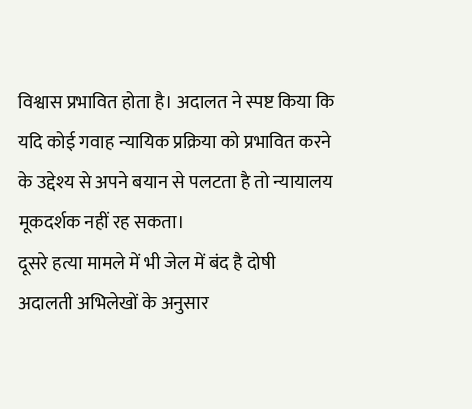विश्वास प्रभावित होता है। अदालत ने स्पष्ट किया कि यदि कोई गवाह न्यायिक प्रक्रिया को प्रभावित करने के उद्देश्य से अपने बयान से पलटता है तो न्यायालय मूकदर्शक नहीं रह सकता।
दूसरे हत्या मामले में भी जेल में बंद है दोषी
अदालती अभिलेखों के अनुसार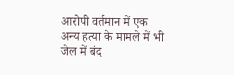आरोपी वर्तमान में एक अन्य हत्या के मामले में भी जेल में बंद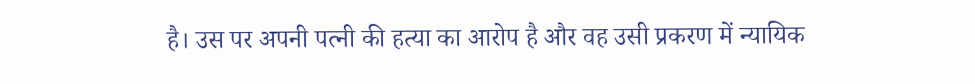है। उस पर अपनी पत्नी की हत्या का आरोप है और वह उसी प्रकरण में न्यायिक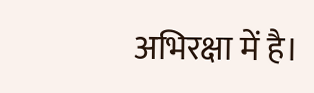अभिरक्षा में है।